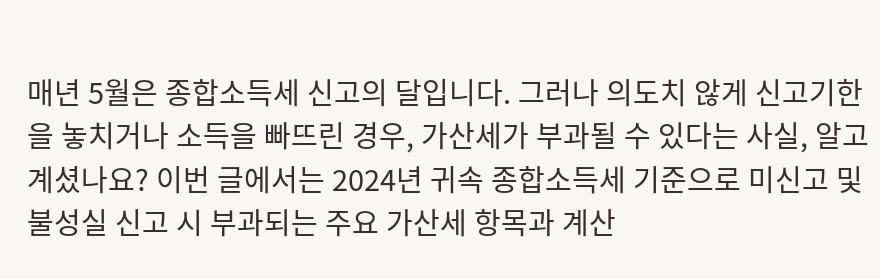매년 5월은 종합소득세 신고의 달입니다. 그러나 의도치 않게 신고기한을 놓치거나 소득을 빠뜨린 경우, 가산세가 부과될 수 있다는 사실, 알고 계셨나요? 이번 글에서는 2024년 귀속 종합소득세 기준으로 미신고 및 불성실 신고 시 부과되는 주요 가산세 항목과 계산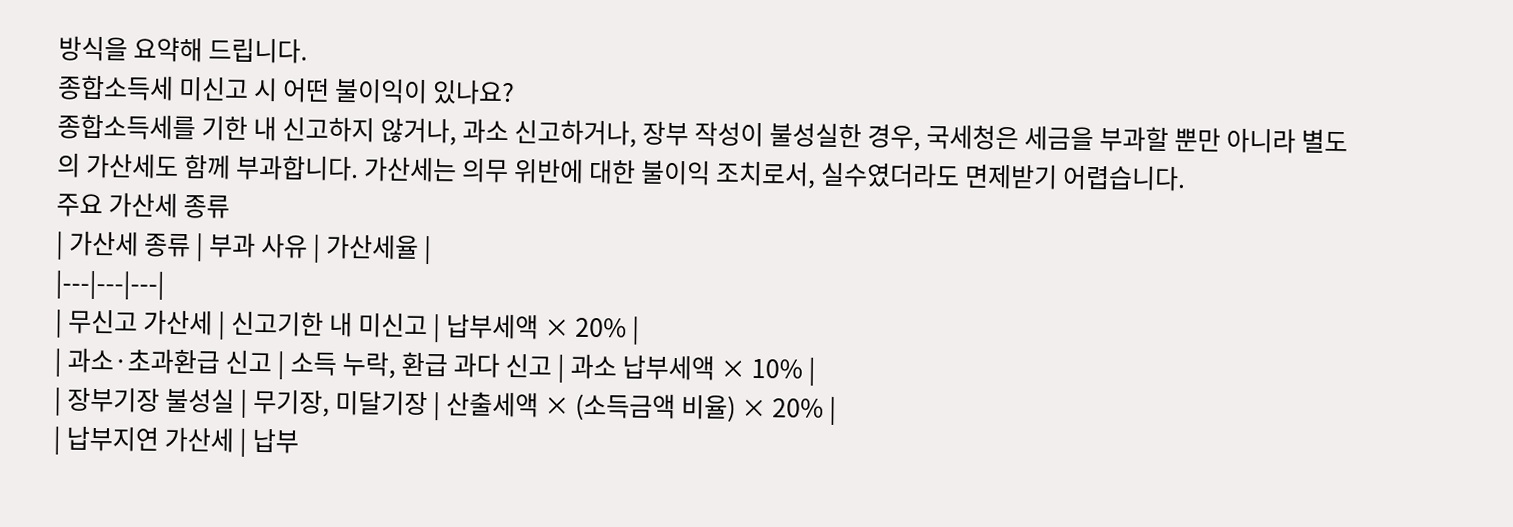방식을 요약해 드립니다.
종합소득세 미신고 시 어떤 불이익이 있나요?
종합소득세를 기한 내 신고하지 않거나, 과소 신고하거나, 장부 작성이 불성실한 경우, 국세청은 세금을 부과할 뿐만 아니라 별도의 가산세도 함께 부과합니다. 가산세는 의무 위반에 대한 불이익 조치로서, 실수였더라도 면제받기 어렵습니다.
주요 가산세 종류
| 가산세 종류 | 부과 사유 | 가산세율 |
|---|---|---|
| 무신고 가산세 | 신고기한 내 미신고 | 납부세액 × 20% |
| 과소·초과환급 신고 | 소득 누락, 환급 과다 신고 | 과소 납부세액 × 10% |
| 장부기장 불성실 | 무기장, 미달기장 | 산출세액 × (소득금액 비율) × 20% |
| 납부지연 가산세 | 납부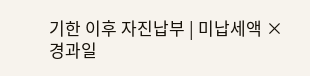기한 이후 자진납부 | 미납세액 × 경과일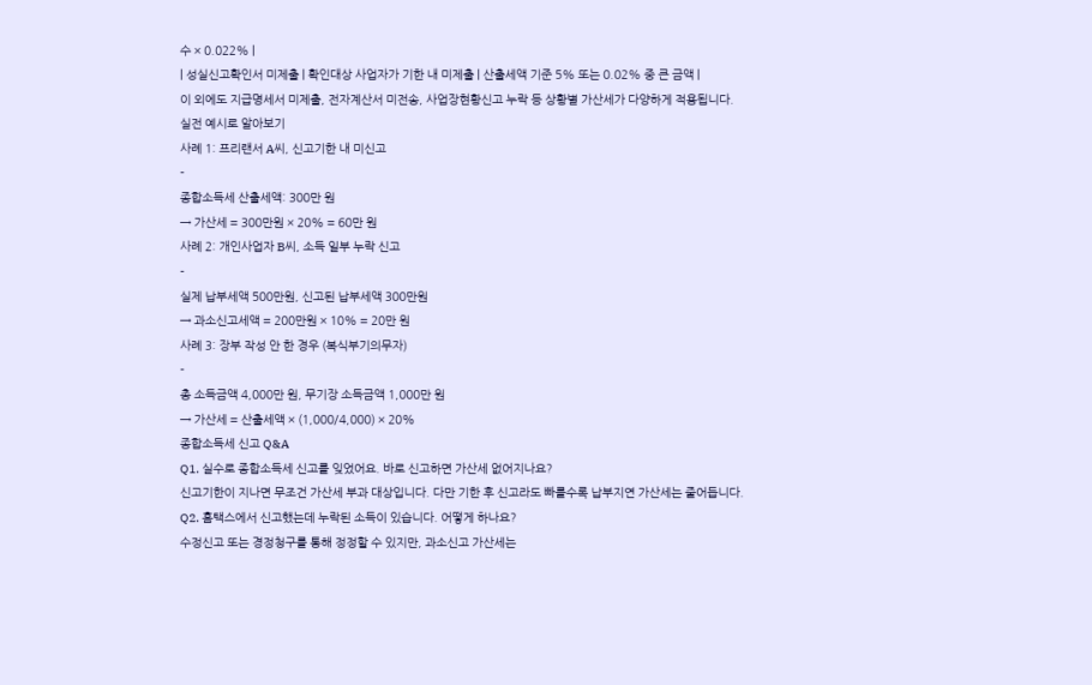수 × 0.022% |
| 성실신고확인서 미제출 | 확인대상 사업자가 기한 내 미제출 | 산출세액 기준 5% 또는 0.02% 중 큰 금액 |
이 외에도 지급명세서 미제출, 전자계산서 미전송, 사업장현황신고 누락 등 상황별 가산세가 다양하게 적용됩니다.
실전 예시로 알아보기
사례 1: 프리랜서 A씨, 신고기한 내 미신고
-
종합소득세 산출세액: 300만 원
→ 가산세 = 300만원 × 20% = 60만 원
사례 2: 개인사업자 B씨, 소득 일부 누락 신고
-
실제 납부세액 500만원, 신고된 납부세액 300만원
→ 과소신고세액 = 200만원 × 10% = 20만 원
사례 3: 장부 작성 안 한 경우 (복식부기의무자)
-
총 소득금액 4,000만 원, 무기장 소득금액 1,000만 원
→ 가산세 = 산출세액 × (1,000/4,000) × 20%
종합소득세 신고 Q&A
Q1. 실수로 종합소득세 신고를 잊었어요. 바로 신고하면 가산세 없어지나요?
신고기한이 지나면 무조건 가산세 부과 대상입니다. 다만 기한 후 신고라도 빠를수록 납부지연 가산세는 줄어듭니다.
Q2. 홈택스에서 신고했는데 누락된 소득이 있습니다. 어떻게 하나요?
수정신고 또는 경정청구를 통해 정정할 수 있지만, 과소신고 가산세는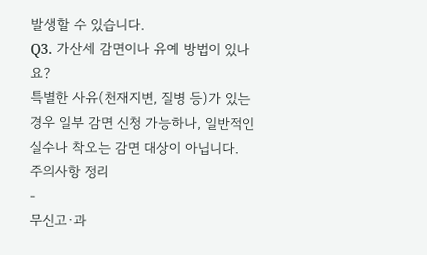발생할 수 있습니다.
Q3. 가산세 감면이나 유예 방법이 있나요?
특별한 사유(천재지변, 질병 등)가 있는 경우 일부 감면 신청 가능하나, 일반적인 실수나 착오는 감면 대상이 아닙니다.
주의사항 정리
-
무신고·과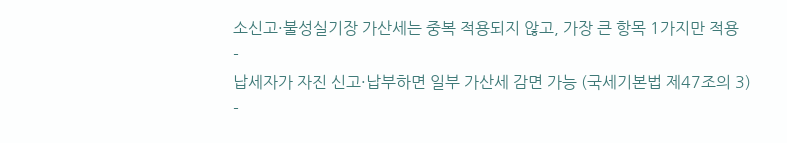소신고·불성실기장 가산세는 중복 적용되지 않고, 가장 큰 항목 1가지만 적용
-
납세자가 자진 신고·납부하면 일부 가산세 감면 가능 (국세기본법 제47조의 3)
-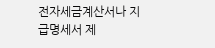전자세금계산서나 지급명세서 제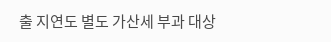출 지연도 별도 가산세 부과 대상